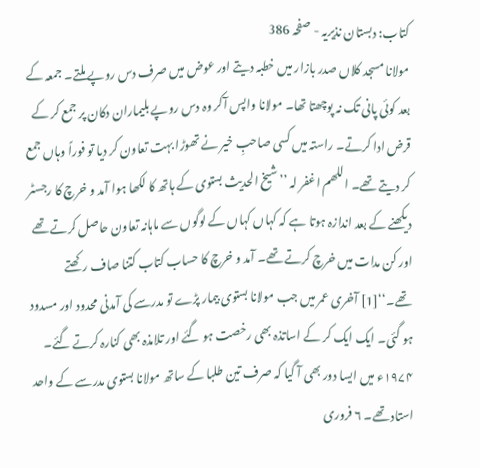کتاب: دبستان نذیریہ - صفحہ 386
مولانا مسجد کلاں صدر بازار میں خطبہ دیتے اور عوض میں صرف دس روپے ملتے۔ جمعہ کے بعد کوئی پانی تک نہ پوچھتا تھا۔ مولانا واپس آکر وہ دس روپے بلیماران دکان پر جمع کر کے قرض ادا کرتے۔ راستہ میں کسی صاحبِ خیر نے تھوڑا بہت تعاون کر دیا تو فوراً وہاں جمع کر دیتے تھے۔ اللھم اغفر لہ ’’شیخ الحدیث بستوی کے ہاتھ کا لکھا ہوا آمد و خرچ کا رجسٹر دیکھنے کے بعد اندازہ ہوتا ہے کہ کہاں کہاں کے لوگوں سے ماہانہ تعاون حاصل کرتے تھے اور کن مدات میں خرچ کرتے تھے۔ آمد و خرچ کا حساب کتاب کتنا صاف رکھتے تھے۔‘‘[1] آخری عمر میں جب مولانا بستوی بیمار پڑے تو مدرسے کی آمدنی محدود اور مسدود ہو گئی۔ ایک ایک کر کے اساتذہ بھی رخصت ہو گئے اور تلامذہ بھی کنارہ کرتے گئے۔ ۱۹۷۴ء میں ایسا دور بھی آ گیا کہ صرف تین طلبا کے ساتھ مولانا بستوی مدرسے کے واحد استاد تھے۔ ۶ فروری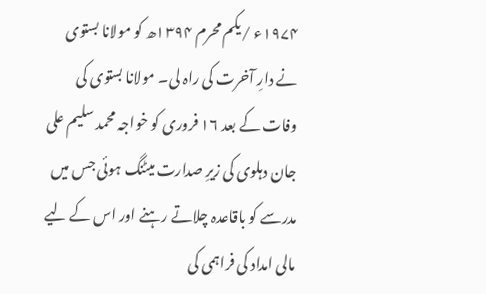۱۹۷۴ء /یکم محرم ۱۳۹۴ھ کو مولانا بستوی نے دارِ آخرت کی راہ لی۔ مولانا بستوی کی وفات کے بعد ۱۶ فروری کو خواجہ محمد سلیم علی جان دہلوی کی زیرِ صدارت میٹنگ ہوئی جس میں مدرسے کو باقاعدہ چلاتے رہنے اور اس کے لیے مالی امداد کی فراہمی کی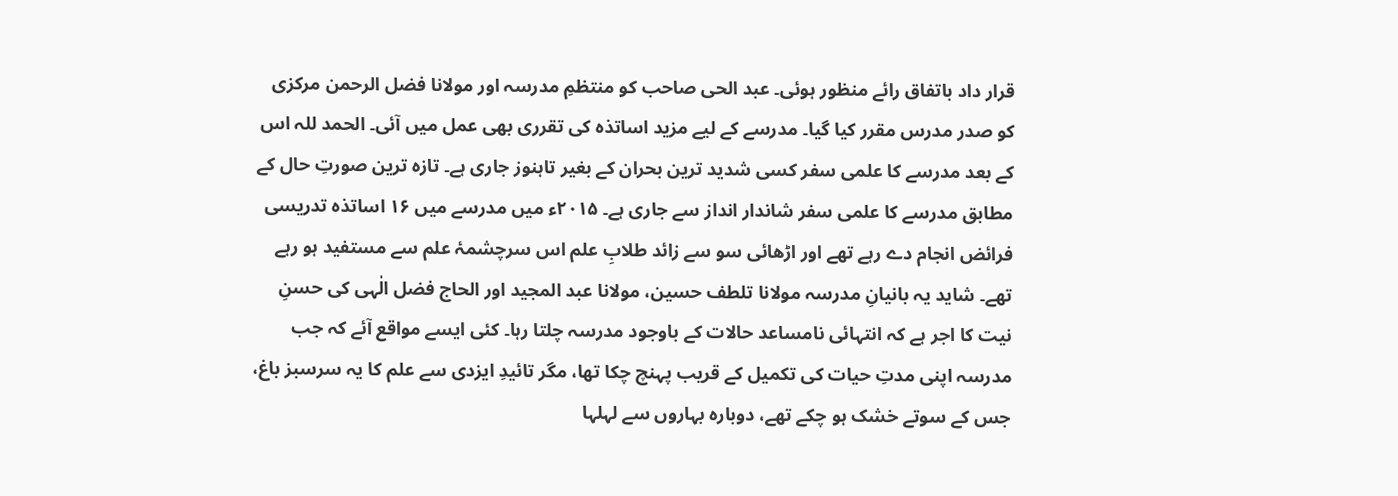قرار داد باتفاق رائے منظور ہوئی۔ عبد الحی صاحب کو منتظمِ مدرسہ اور مولانا فضل الرحمن مرکزی کو صدر مدرس مقرر کیا گیا۔ مدرسے کے لیے مزید اساتذہ کی تقرری بھی عمل میں آئی۔ الحمد للہ اس کے بعد مدرسے کا علمی سفر کسی شدید ترین بحران کے بغیر تاہنوز جاری ہے۔ تازہ ترین صورتِ حال کے مطابق مدرسے کا علمی سفر شاندار انداز سے جاری ہے۔ ۲۰۱۵ء میں مدرسے میں ۱۶ اساتذہ تدریسی فرائض انجام دے رہے تھے اور اڑھائی سو سے زائد طلابِ علم اس سرچشمۂ علم سے مستفید ہو رہے تھے۔ شاید یہ بانیانِ مدرسہ مولانا تلطف حسین، مولانا عبد المجید اور الحاج فضل الٰہی کی حسنِ نیت کا اجر ہے کہ انتہائی نامساعد حالات کے باوجود مدرسہ چلتا رہا۔ کئی ایسے مواقع آئے کہ جب مدرسہ اپنی مدتِ حیات کی تکمیل کے قریب پہنچ چکا تھا، مگر تائیدِ ایزدی سے علم کا یہ سرسبز باغ، جس کے سوتے خشک ہو چکے تھے، دوبارہ بہاروں سے لہلہا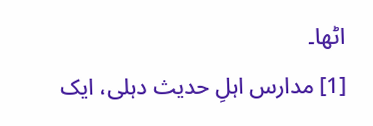اٹھا۔
[1] مدارس اہلِ حدیث دہلی، ایک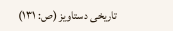تاریخی دستاویز (ص: ۱۳۱)